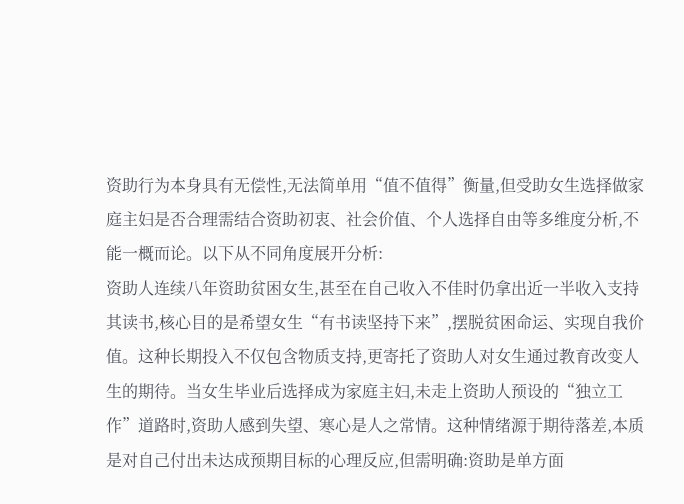资助行为本身具有无偿性,无法简单用“值不值得”衡量,但受助女生选择做家庭主妇是否合理需结合资助初衷、社会价值、个人选择自由等多维度分析,不能一概而论。以下从不同角度展开分析:
资助人连续八年资助贫困女生,甚至在自己收入不佳时仍拿出近一半收入支持其读书,核心目的是希望女生“有书读坚持下来”,摆脱贫困命运、实现自我价值。这种长期投入不仅包含物质支持,更寄托了资助人对女生通过教育改变人生的期待。当女生毕业后选择成为家庭主妇,未走上资助人预设的“独立工作”道路时,资助人感到失望、寒心是人之常情。这种情绪源于期待落差,本质是对自己付出未达成预期目标的心理反应,但需明确:资助是单方面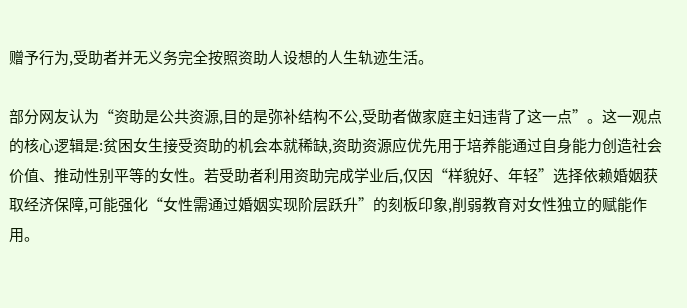赠予行为,受助者并无义务完全按照资助人设想的人生轨迹生活。

部分网友认为“资助是公共资源,目的是弥补结构不公,受助者做家庭主妇违背了这一点”。这一观点的核心逻辑是:贫困女生接受资助的机会本就稀缺,资助资源应优先用于培养能通过自身能力创造社会价值、推动性别平等的女性。若受助者利用资助完成学业后,仅因“样貌好、年轻”选择依赖婚姻获取经济保障,可能强化“女性需通过婚姻实现阶层跃升”的刻板印象,削弱教育对女性独立的赋能作用。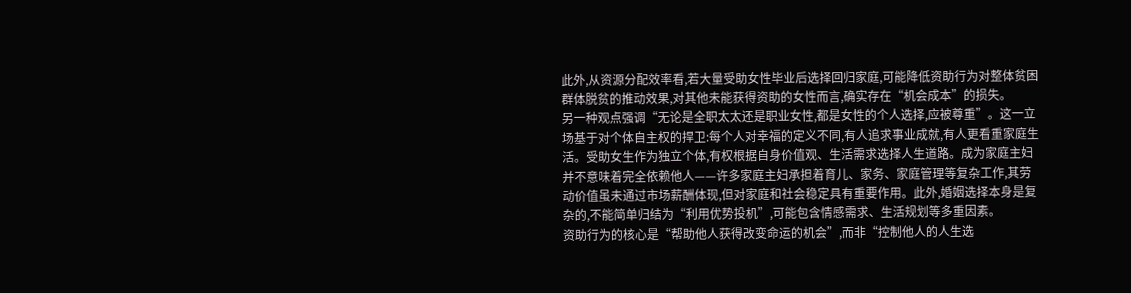此外,从资源分配效率看,若大量受助女性毕业后选择回归家庭,可能降低资助行为对整体贫困群体脱贫的推动效果,对其他未能获得资助的女性而言,确实存在“机会成本”的损失。
另一种观点强调“无论是全职太太还是职业女性,都是女性的个人选择,应被尊重”。这一立场基于对个体自主权的捍卫:每个人对幸福的定义不同,有人追求事业成就,有人更看重家庭生活。受助女生作为独立个体,有权根据自身价值观、生活需求选择人生道路。成为家庭主妇并不意味着完全依赖他人——许多家庭主妇承担着育儿、家务、家庭管理等复杂工作,其劳动价值虽未通过市场薪酬体现,但对家庭和社会稳定具有重要作用。此外,婚姻选择本身是复杂的,不能简单归结为“利用优势投机”,可能包含情感需求、生活规划等多重因素。
资助行为的核心是“帮助他人获得改变命运的机会”,而非“控制他人的人生选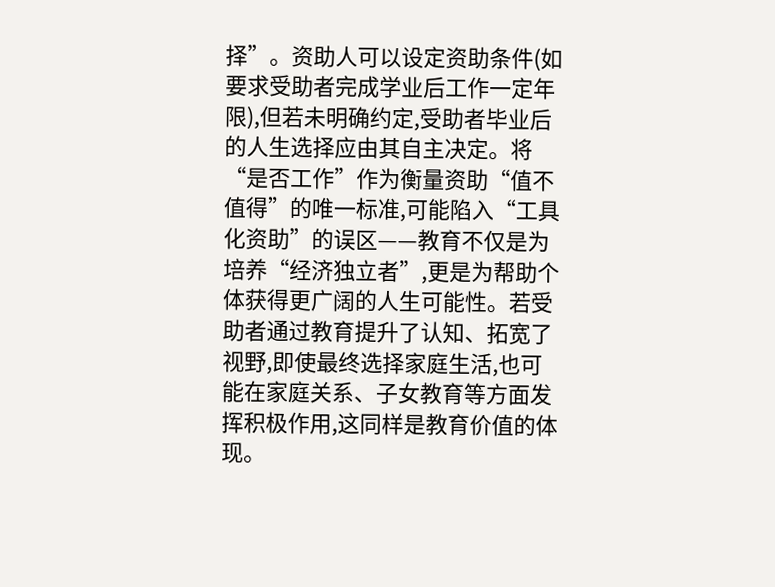择”。资助人可以设定资助条件(如要求受助者完成学业后工作一定年限),但若未明确约定,受助者毕业后的人生选择应由其自主决定。将“是否工作”作为衡量资助“值不值得”的唯一标准,可能陷入“工具化资助”的误区——教育不仅是为培养“经济独立者”,更是为帮助个体获得更广阔的人生可能性。若受助者通过教育提升了认知、拓宽了视野,即使最终选择家庭生活,也可能在家庭关系、子女教育等方面发挥积极作用,这同样是教育价值的体现。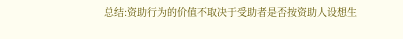总结:资助行为的价值不取决于受助者是否按资助人设想生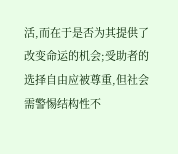活,而在于是否为其提供了改变命运的机会;受助者的选择自由应被尊重,但社会需警惕结构性不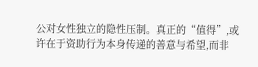公对女性独立的隐性压制。真正的“值得”,或许在于资助行为本身传递的善意与希望,而非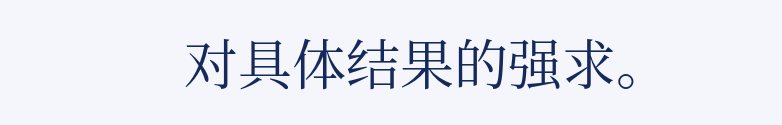对具体结果的强求。